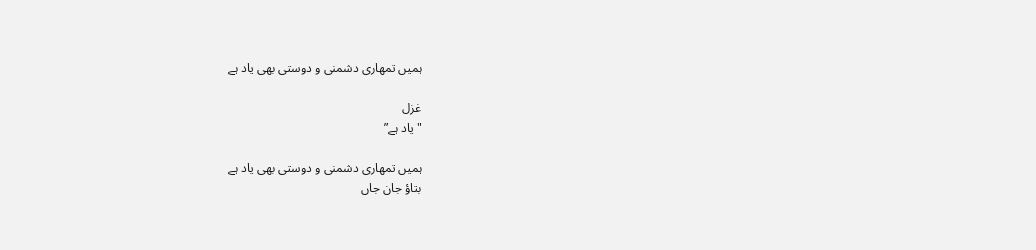ہمیں تمھاری دشمنی و دوستی بھی یاد ہے

غزل
"یاد ہے”

ہمیں تمھاری دشمنی و دوستی بھی یاد ہے
بتاؤ جان جاں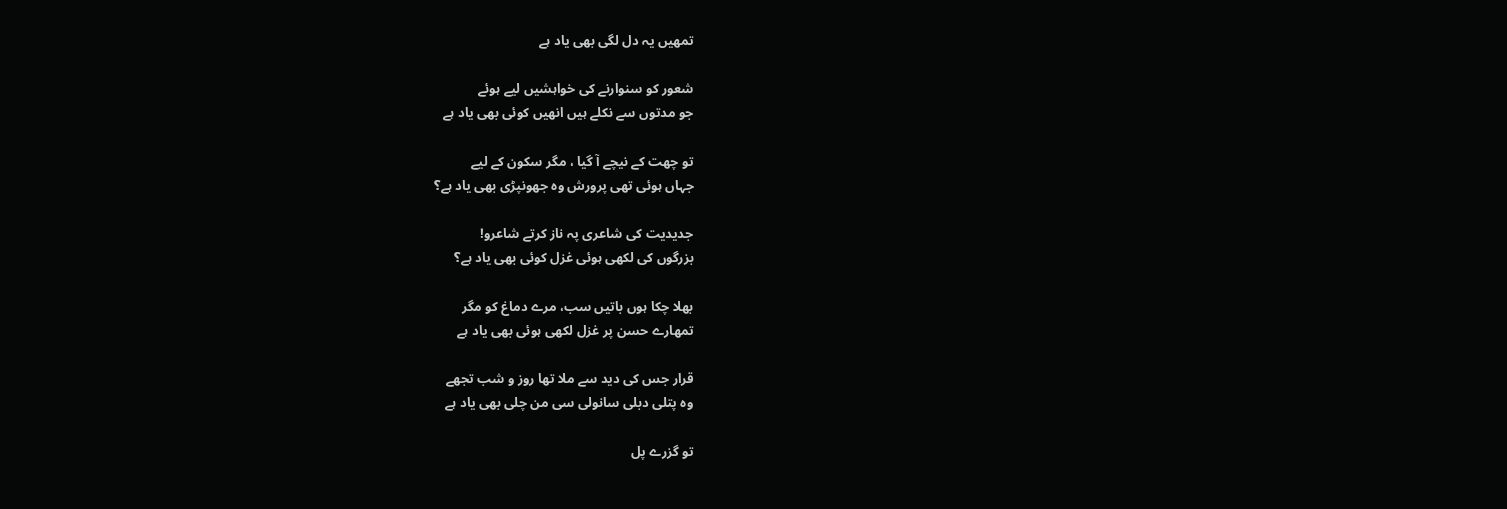تمھیں یہ دل لگی بھی یاد ہے

شعور کو سنوارنے کی خواہشیں لیے ہوئے
جو مدتوں سے نکلے ہیں انھیں کوئی بھی یاد ہے

تو چھت کے نیچے آ گیا ، مگر سکون کے لیے
جہاں ہوئی تھی پرورش وہ جھونپڑی بھی یاد ہے؟

جدیدیت کی شاعری پہ ناز کرتے شاعرو!
بزرگوں کی لکھی ہوئی غزل کوئی بھی یاد ہے؟

بھلا چکا ہوں باتیں سب، مرے دماغ کو مگر
تمھارے حسن پر غزل لکھی ہوئی بھی یاد ہے

قرار جس کی دید سے ملا تھا روز و شب تجھے
وہ پتلی دبلی سانولی سی من چلی بھی یاد ہے

تو گزرے پل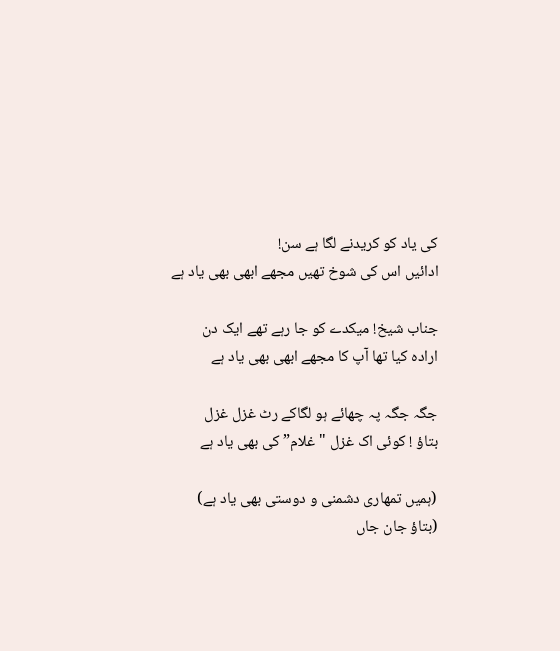کی یاد کو کریدنے لگا ہے سن!
ادائیں اس کی شوخ تھیں مجھے ابھی بھی یاد ہے

جناب شیخ! میکدے کو جا رہے تھے ایک دن
ارادہ کیا تھا آپ کا مجھے ابھی بھی یاد ہے

جگہ جگہ پہ چھائے ہو لگاکے رٹ غزل غزل
بتاؤ ! کوئی اک غزل "غلام” کی بھی یاد ہے

(ہمیں تمھاری دشمنی و دوستی بھی یاد ہے)
(بتاؤ جان جاں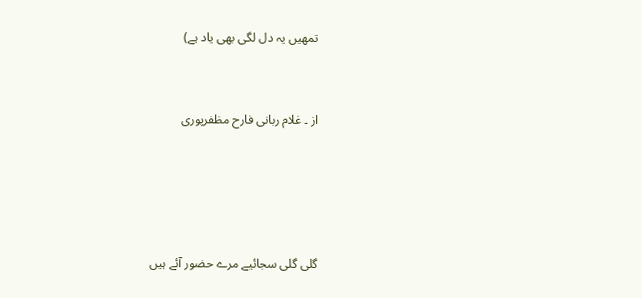تمھیں یہ دل لگی بھی یاد ہے)



از ۔ غلام ربانی فارح مظفرپوری






گلی گلی سجائیے مرے حضور آئے ہیں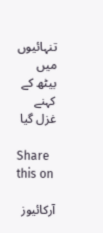تنہائیوں میں بیٹھ کے کہنے غزل گیا

Share this on

آرکائیوز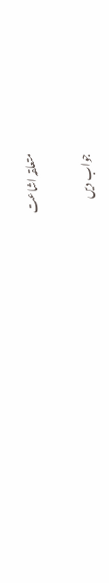متعلقہ اشاعت

جواب دیں